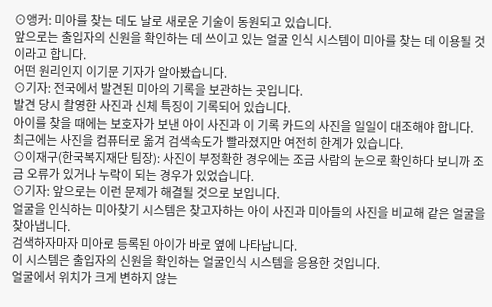⊙앵커: 미아를 찾는 데도 날로 새로운 기술이 동원되고 있습니다.
앞으로는 출입자의 신원을 확인하는 데 쓰이고 있는 얼굴 인식 시스템이 미아를 찾는 데 이용될 것이라고 합니다.
어떤 원리인지 이기문 기자가 알아봤습니다.
⊙기자: 전국에서 발견된 미아의 기록을 보관하는 곳입니다.
발견 당시 촬영한 사진과 신체 특징이 기록되어 있습니다.
아이를 찾을 때에는 보호자가 보낸 아이 사진과 이 기록 카드의 사진을 일일이 대조해야 합니다.
최근에는 사진을 컴퓨터로 옮겨 검색속도가 빨라졌지만 여전히 한계가 있습니다.
⊙이재구(한국복지재단 팀장): 사진이 부정확한 경우에는 조금 사람의 눈으로 확인하다 보니까 조금 오류가 있거나 누락이 되는 경우가 있었습니다.
⊙기자: 앞으로는 이런 문제가 해결될 것으로 보입니다.
얼굴을 인식하는 미아찾기 시스템은 찾고자하는 아이 사진과 미아들의 사진을 비교해 같은 얼굴을 찾아냅니다.
검색하자마자 미아로 등록된 아이가 바로 옆에 나타납니다.
이 시스템은 출입자의 신원을 확인하는 얼굴인식 시스템을 응용한 것입니다.
얼굴에서 위치가 크게 변하지 않는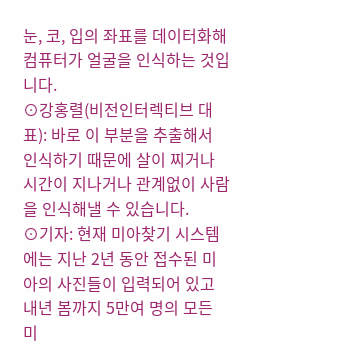눈, 코, 입의 좌표를 데이터화해 컴퓨터가 얼굴을 인식하는 것입니다.
⊙강홍렬(비전인터렉티브 대표): 바로 이 부분을 추출해서 인식하기 때문에 살이 찌거나 시간이 지나거나 관계없이 사람을 인식해낼 수 있습니다.
⊙기자: 현재 미아찾기 시스템에는 지난 2년 동안 접수된 미아의 사진들이 입력되어 있고 내년 봄까지 5만여 명의 모든 미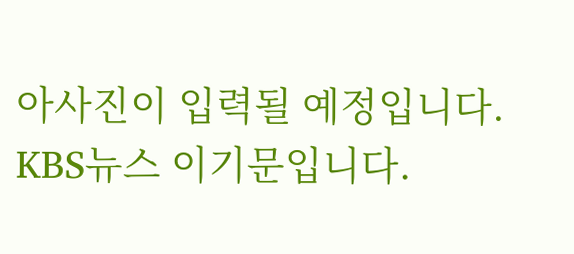아사진이 입력될 예정입니다.
KBS뉴스 이기문입니다.